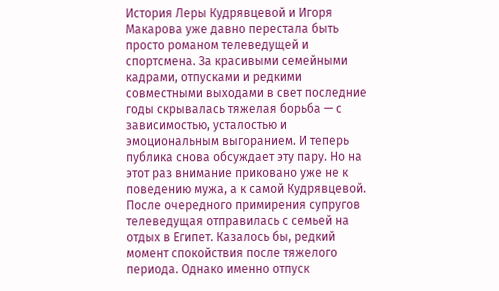История Леры Кудрявцевой и Игоря Макарова уже давно перестала быть просто романом телеведущей и спортсмена. За красивыми семейными кадрами, отпусками и редкими совместными выходами в свет последние годы скрывалась тяжелая борьба — с зависимостью, усталостью и эмоциональным выгоранием. И теперь публика снова обсуждает эту пару. Но на этот раз внимание приковано уже не к поведению мужа, а к самой Кудрявцевой.
После очередного примирения супругов телеведущая отправилась с семьей на отдых в Египет. Казалось бы, редкий момент спокойствия после тяжелого периода. Однако именно отпуск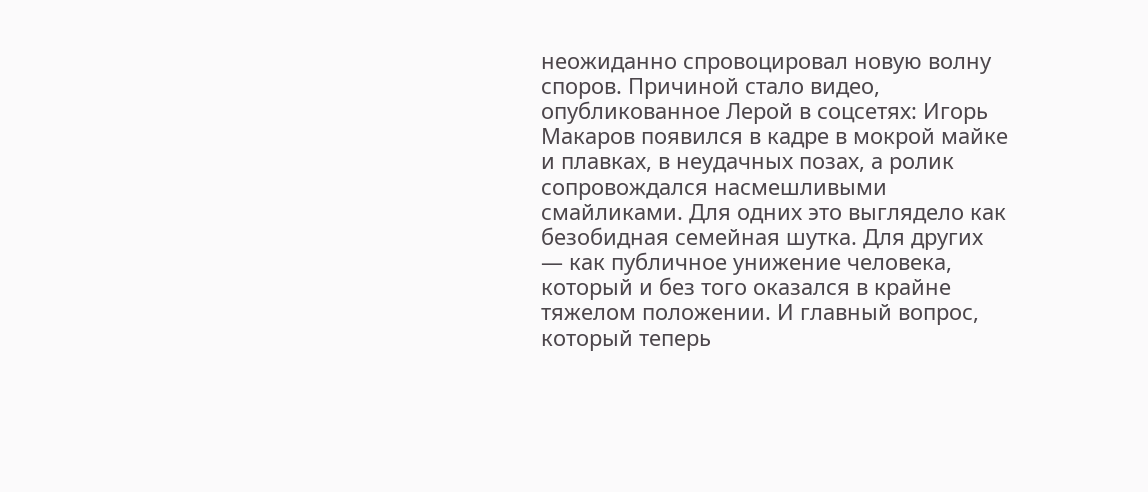неожиданно спровоцировал новую волну споров. Причиной стало видео, опубликованное Лерой в соцсетях: Игорь Макаров появился в кадре в мокрой майке и плавках, в неудачных позах, а ролик сопровождался насмешливыми смайликами. Для одних это выглядело как безобидная семейная шутка. Для других — как публичное унижение человека, который и без того оказался в крайне тяжелом положении. И главный вопрос, который теперь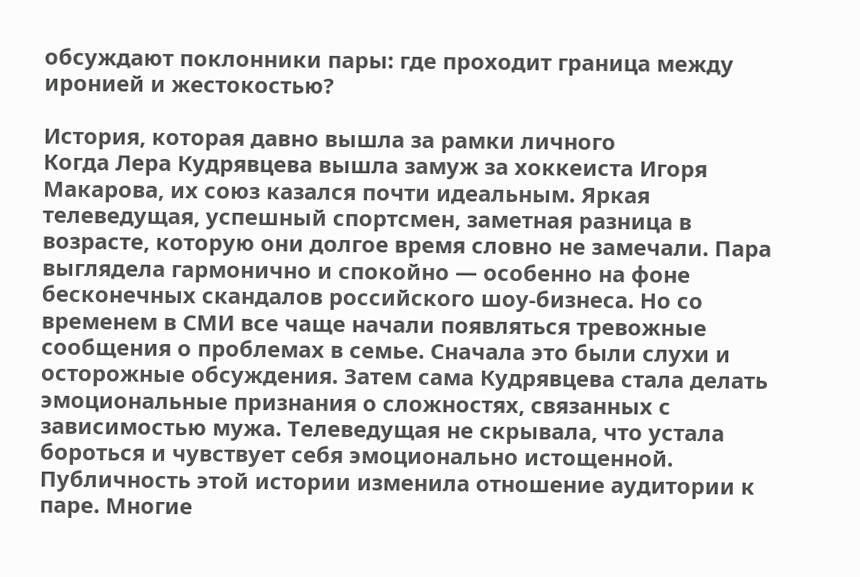обсуждают поклонники пары: где проходит граница между иронией и жестокостью?

История, которая давно вышла за рамки личного
Когда Лера Кудрявцева вышла замуж за хоккеиста Игоря Макарова, их союз казался почти идеальным. Яркая телеведущая, успешный спортсмен, заметная разница в возрасте, которую они долгое время словно не замечали. Пара выглядела гармонично и спокойно — особенно на фоне бесконечных скандалов российского шоу-бизнеса. Но со временем в СМИ все чаще начали появляться тревожные сообщения о проблемах в семье. Сначала это были слухи и осторожные обсуждения. Затем сама Кудрявцева стала делать эмоциональные признания о сложностях, связанных с зависимостью мужа. Телеведущая не скрывала, что устала бороться и чувствует себя эмоционально истощенной.
Публичность этой истории изменила отношение аудитории к паре. Многие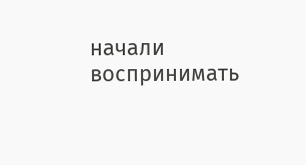начали воспринимать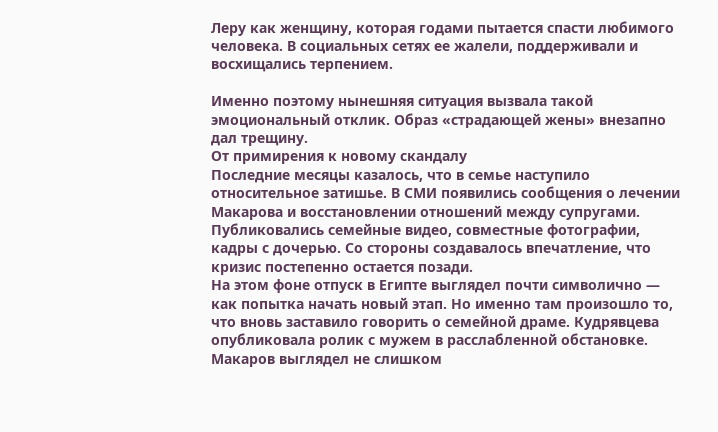Леру как женщину, которая годами пытается спасти любимого человека. В социальных сетях ее жалели, поддерживали и восхищались терпением.

Именно поэтому нынешняя ситуация вызвала такой эмоциональный отклик. Образ «страдающей жены» внезапно дал трещину.
От примирения к новому скандалу
Последние месяцы казалось, что в семье наступило относительное затишье. В СМИ появились сообщения о лечении Макарова и восстановлении отношений между супругами. Публиковались семейные видео, совместные фотографии, кадры с дочерью. Со стороны создавалось впечатление, что кризис постепенно остается позади.
На этом фоне отпуск в Египте выглядел почти символично — как попытка начать новый этап. Но именно там произошло то, что вновь заставило говорить о семейной драме. Кудрявцева опубликовала ролик с мужем в расслабленной обстановке. Макаров выглядел не слишком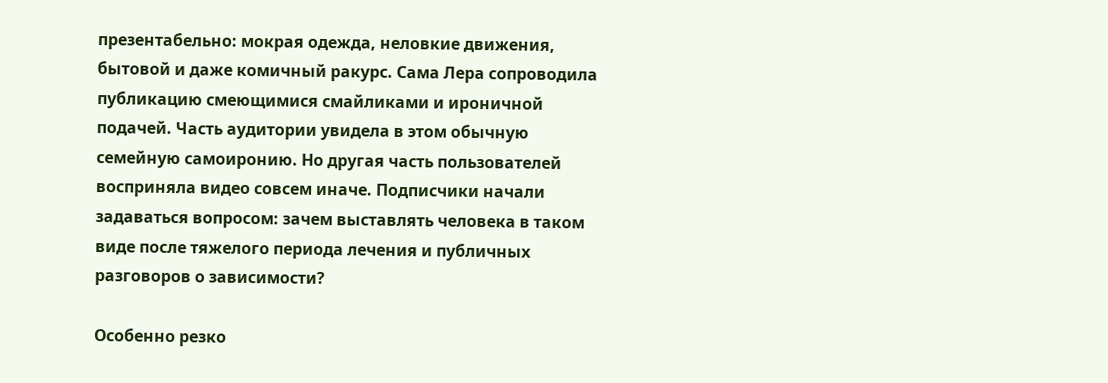презентабельно: мокрая одежда, неловкие движения, бытовой и даже комичный ракурс. Сама Лера сопроводила публикацию смеющимися смайликами и ироничной подачей. Часть аудитории увидела в этом обычную семейную самоиронию. Но другая часть пользователей восприняла видео совсем иначе. Подписчики начали задаваться вопросом: зачем выставлять человека в таком виде после тяжелого периода лечения и публичных разговоров о зависимости?

Особенно резко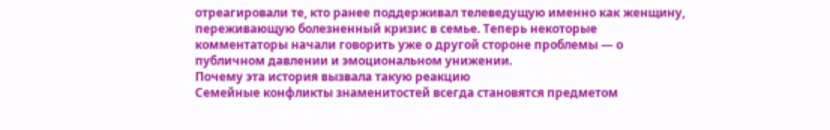отреагировали те, кто ранее поддерживал телеведущую именно как женщину, переживающую болезненный кризис в семье. Теперь некоторые комментаторы начали говорить уже о другой стороне проблемы — о публичном давлении и эмоциональном унижении.
Почему эта история вызвала такую реакцию
Семейные конфликты знаменитостей всегда становятся предметом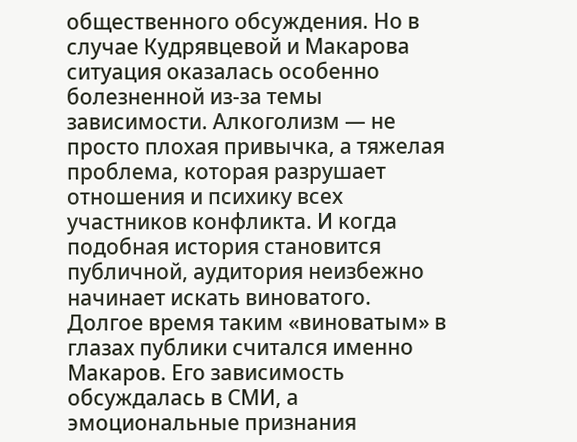общественного обсуждения. Но в случае Кудрявцевой и Макарова ситуация оказалась особенно болезненной из-за темы зависимости. Алкоголизм — не просто плохая привычка, а тяжелая проблема, которая разрушает отношения и психику всех участников конфликта. И когда подобная история становится публичной, аудитория неизбежно начинает искать виноватого.
Долгое время таким «виноватым» в глазах публики считался именно Макаров. Его зависимость обсуждалась в СМИ, а эмоциональные признания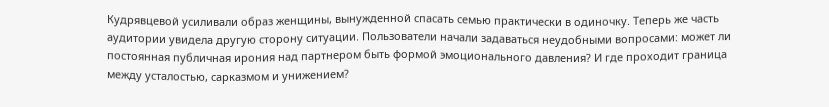Кудрявцевой усиливали образ женщины, вынужденной спасать семью практически в одиночку. Теперь же часть аудитории увидела другую сторону ситуации. Пользователи начали задаваться неудобными вопросами: может ли постоянная публичная ирония над партнером быть формой эмоционального давления? И где проходит граница между усталостью, сарказмом и унижением?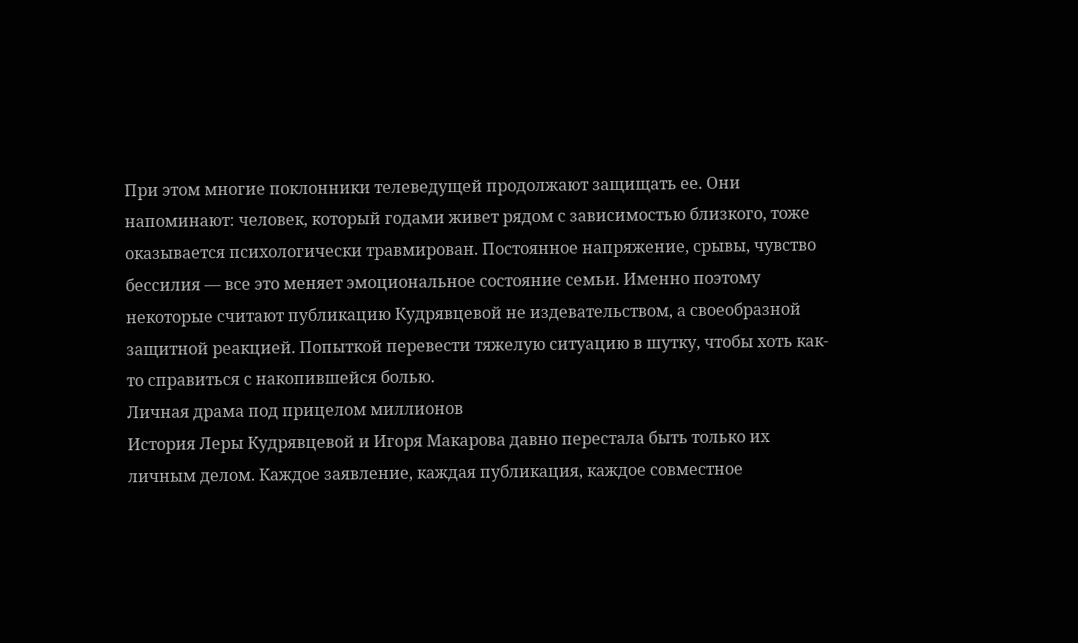При этом многие поклонники телеведущей продолжают защищать ее. Они напоминают: человек, который годами живет рядом с зависимостью близкого, тоже оказывается психологически травмирован. Постоянное напряжение, срывы, чувство бессилия — все это меняет эмоциональное состояние семьи. Именно поэтому некоторые считают публикацию Кудрявцевой не издевательством, а своеобразной защитной реакцией. Попыткой перевести тяжелую ситуацию в шутку, чтобы хоть как-то справиться с накопившейся болью.
Личная драма под прицелом миллионов
История Леры Кудрявцевой и Игоря Макарова давно перестала быть только их личным делом. Каждое заявление, каждая публикация, каждое совместное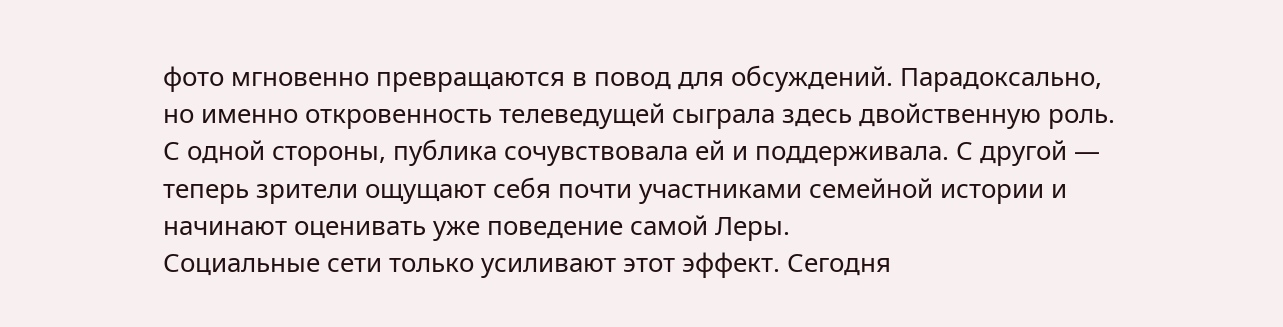фото мгновенно превращаются в повод для обсуждений. Парадоксально, но именно откровенность телеведущей сыграла здесь двойственную роль. С одной стороны, публика сочувствовала ей и поддерживала. С другой — теперь зрители ощущают себя почти участниками семейной истории и начинают оценивать уже поведение самой Леры.
Социальные сети только усиливают этот эффект. Сегодня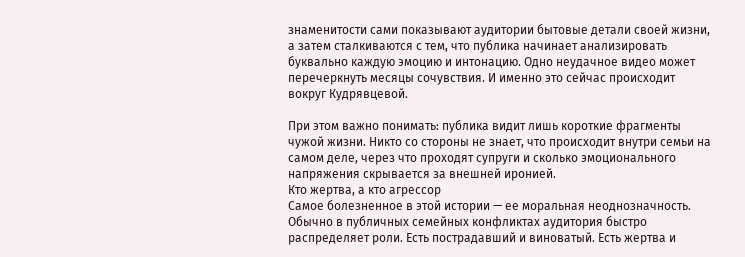знаменитости сами показывают аудитории бытовые детали своей жизни, а затем сталкиваются с тем, что публика начинает анализировать буквально каждую эмоцию и интонацию. Одно неудачное видео может перечеркнуть месяцы сочувствия. И именно это сейчас происходит вокруг Кудрявцевой.

При этом важно понимать: публика видит лишь короткие фрагменты чужой жизни. Никто со стороны не знает, что происходит внутри семьи на самом деле, через что проходят супруги и сколько эмоционального напряжения скрывается за внешней иронией.
Кто жертва, а кто агрессор
Самое болезненное в этой истории — ее моральная неоднозначность. Обычно в публичных семейных конфликтах аудитория быстро распределяет роли. Есть пострадавший и виноватый. Есть жертва и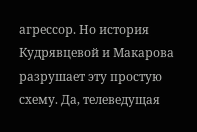агрессор. Но история Кудрявцевой и Макарова разрушает эту простую схему. Да, телеведущая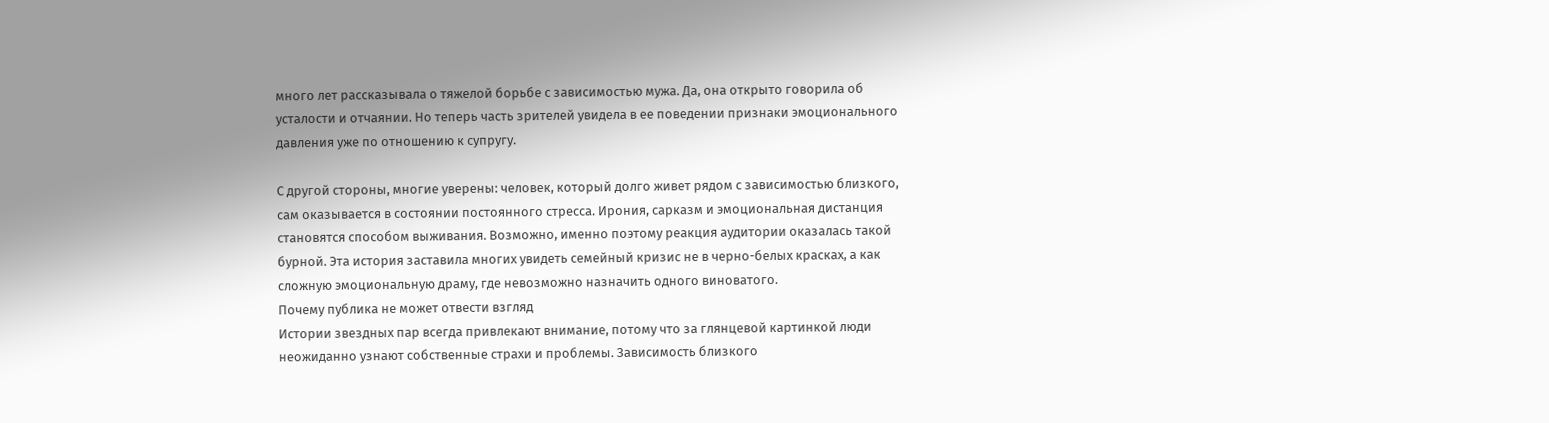много лет рассказывала о тяжелой борьбе с зависимостью мужа. Да, она открыто говорила об усталости и отчаянии. Но теперь часть зрителей увидела в ее поведении признаки эмоционального давления уже по отношению к супругу.

С другой стороны, многие уверены: человек, который долго живет рядом с зависимостью близкого, сам оказывается в состоянии постоянного стресса. Ирония, сарказм и эмоциональная дистанция становятся способом выживания. Возможно, именно поэтому реакция аудитории оказалась такой бурной. Эта история заставила многих увидеть семейный кризис не в черно-белых красках, а как сложную эмоциональную драму, где невозможно назначить одного виноватого.
Почему публика не может отвести взгляд
Истории звездных пар всегда привлекают внимание, потому что за глянцевой картинкой люди неожиданно узнают собственные страхи и проблемы. Зависимость близкого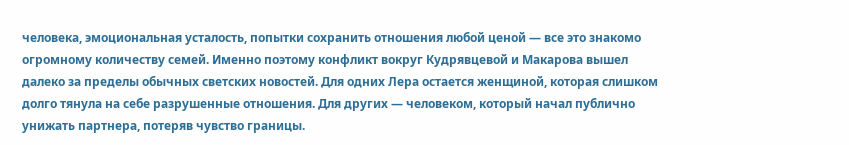человека, эмоциональная усталость, попытки сохранить отношения любой ценой — все это знакомо огромному количеству семей. Именно поэтому конфликт вокруг Кудрявцевой и Макарова вышел далеко за пределы обычных светских новостей. Для одних Лера остается женщиной, которая слишком долго тянула на себе разрушенные отношения. Для других — человеком, который начал публично унижать партнера, потеряв чувство границы.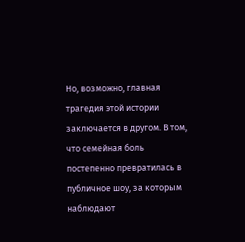Но, возможно, главная трагедия этой истории заключается в другом. В том, что семейная боль постепенно превратилась в публичное шоу, за которым наблюдают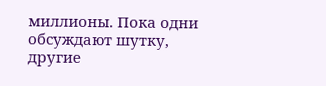миллионы. Пока одни обсуждают шутку, другие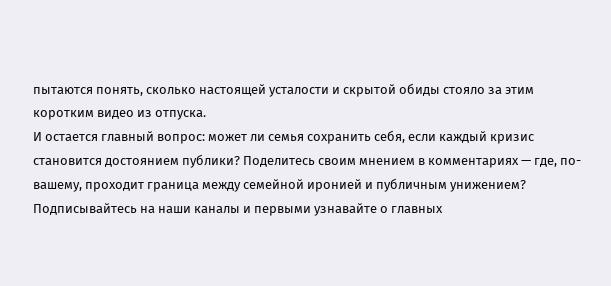пытаются понять, сколько настоящей усталости и скрытой обиды стояло за этим коротким видео из отпуска.
И остается главный вопрос: может ли семья сохранить себя, если каждый кризис становится достоянием публики? Поделитесь своим мнением в комментариях — где, по-вашему, проходит граница между семейной иронией и публичным унижением?
Подписывайтесь на наши каналы и первыми узнавайте о главных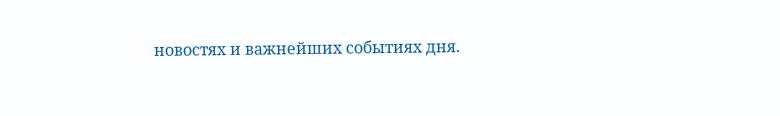новостях и важнейших событиях дня.